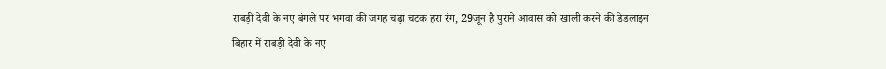राबड़ी देवी के नए बंगले पर भगवा की जगह चढ़ा चटक हरा रंग, 29जून है पुराने आवास को खाली करने की डेडलाइन
बिहार में राबड़ी देवी के नए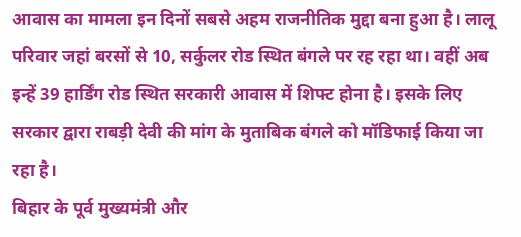आवास का मामला इन दिनों सबसे अहम राजनीतिक मुद्दा बना हुआ है। लालू परिवार जहां बरसों से 10, सर्कुलर रोड स्थित बंगले पर रह रहा था। वहीं अब इन्हें 39 हार्डिंग रोड स्थित सरकारी आवास में शिफ्ट होना है। इसके लिए सरकार द्वारा राबड़ी देवी की मांग के मुताबिक बंगले को मॉडिफाई किया जा रहा है।
बिहार के पूर्व मुख्यमंत्री और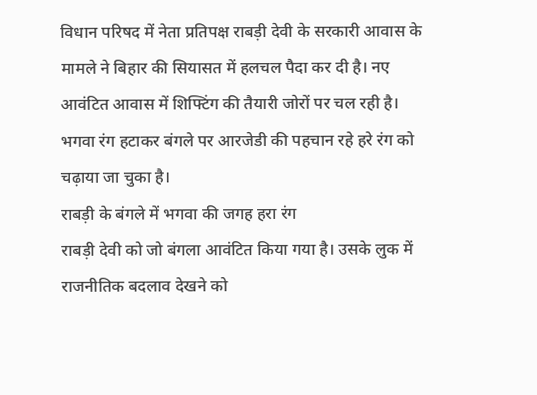विधान परिषद में नेता प्रतिपक्ष राबड़ी देवी के सरकारी आवास के मामले ने बिहार की सियासत में हलचल पैदा कर दी है। नए आवंटित आवास में शिफ्टिंग की तैयारी जोरों पर चल रही है। भगवा रंग हटाकर बंगले पर आरजेडी की पहचान रहे हरे रंग को चढ़ाया जा चुका है।
राबड़ी के बंगले में भगवा की जगह हरा रंग
राबड़ी देवी को जो बंगला आवंटित किया गया है। उसके लुक में राजनीतिक बदलाव देखने को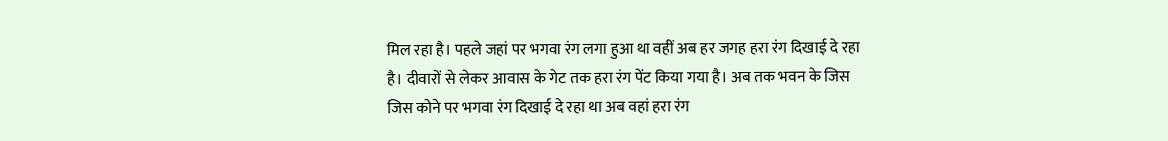मिल रहा है। पहले जहां पर भगवा रंग लगा हुआ था वहीं अब हर जगह हरा रंग दिखाई दे रहा है। दीवारों से लेकर आवास के गेट तक हरा रंग पेंट किया गया है। अब तक भवन के जिस जिस कोने पर भगवा रंग दिखाई दे रहा था अब वहां हरा रंग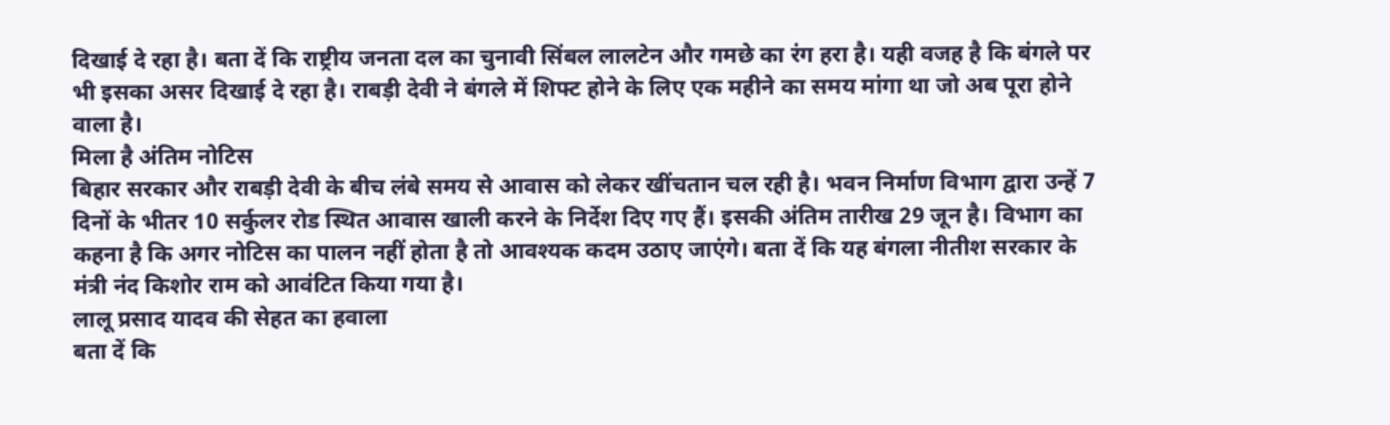दिखाई दे रहा है। बता दें कि राष्ट्रीय जनता दल का चुनावी सिंबल लालटेन और गमछे का रंग हरा है। यही वजह है कि बंगले पर भी इसका असर दिखाई दे रहा है। राबड़ी देवी ने बंगले में शिफ्ट होने के लिए एक महीने का समय मांगा था जो अब पूरा होने वाला है।
मिला है अंतिम नोटिस
बिहार सरकार और राबड़ी देवी के बीच लंबे समय से आवास को लेकर खींचतान चल रही है। भवन निर्माण विभाग द्वारा उन्हें 7 दिनों के भीतर 10 सर्कुलर रोड स्थित आवास खाली करने के निर्देश दिए गए हैं। इसकी अंतिम तारीख 29 जून है। विभाग का कहना है कि अगर नोटिस का पालन नहीं होता है तो आवश्यक कदम उठाए जाएंगे। बता दें कि यह बंगला नीतीश सरकार के मंत्री नंद किशोर राम को आवंटित किया गया है।
लालू प्रसाद यादव की सेहत का हवाला
बता दें कि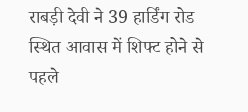राबड़ी देवी ने 39 हार्डिंग रोड स्थित आवास में शिफ्ट होने से पहले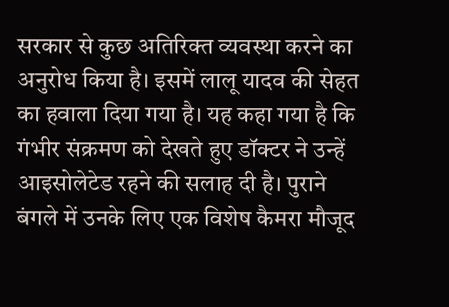सरकार से कुछ अतिरिक्त व्यवस्था करने का अनुरोध किया है। इसमें लालू यादव की सेहत का हवाला दिया गया है। यह कहा गया है कि गंभीर संक्रमण को देखते हुए डॉक्टर ने उन्हें आइसोलेटेड रहने की सलाह दी है। पुराने बंगले में उनके लिए एक विशेष कैमरा मौजूद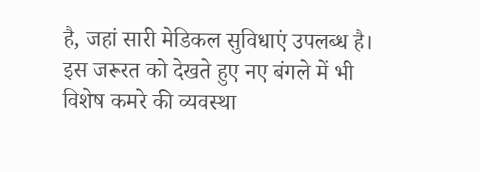है, जहां सारी मेडिकल सुविधाएं उपलब्ध है। इस जरूरत को देखते हुए नए बंगले में भी विशेष कमरे की व्यवस्था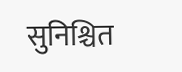सुनिश्चित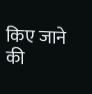किए जाने की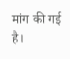मांग की गई है।